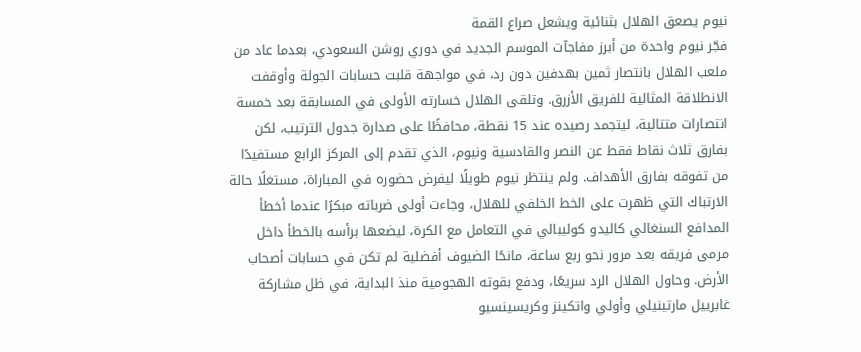نيوم يصعق الهلال بثنائية ويشعل صراع القمة
فجّر نيوم واحدة من أبرز مفاجآت الموسم الجديد في دوري روشن السعودي، بعدما عاد من ملعب الهلال بانتصار ثمين بهدفين دون رد، في مواجهة قلبت حسابات الجولة وأوقفت الانطلاقة المثالية للفريق الأزرق. وتلقى الهلال خسارته الأولى في المسابقة بعد خمسة انتصارات متتالية، ليتجمد رصيده عند 15 نقطة، محافظًا على صدارة جدول الترتيب، لكن بفارق ثلاث نقاط فقط عن النصر والقادسية ونيوم، الذي تقدم إلى المركز الرابع مستفيدًا من تفوقه بفارق الأهداف. ولم ينتظر نيوم طويلًا ليفرض حضوره في المباراة، مستغلًا حالة الارتباك التي ظهرت على الخط الخلفي للهلال، وجاءت أولى ضرباته مبكرًا عندما أخطأ المدافع السنغالي كاليدو كوليبالي في التعامل مع الكرة، ليضعها برأسه بالخطأ داخل مرمى فريقه بعد مرور نحو ربع ساعة، مانحًا الضيوف أفضلية لم تكن في حسابات أصحاب الأرض. وحاول الهلال الرد سريعًا، ودفع بقوته الهجومية منذ البداية، في ظل مشاركة غابرييل مارتينيلي وأولي واتكينز وكريسينسيو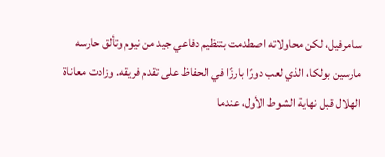سامرفيل، لكن محاولاته اصطدمت بتنظيم دفاعي جيد من نيوم وتألق حارسه مارسين بولكا، الذي لعب دورًا بارزًا في الحفاظ على تقدم فريقه. وزادت معاناة الهلال قبل نهاية الشوط الأول، عندما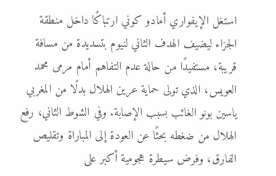استغل الإيفواري أمادو كوني ارتباكًا داخل منطقة الجزاء ليضيف الهدف الثاني لنيوم بتسديدة من مسافة قريبة، مستفيدًا من حالة عدم التفاهم أمام مرمى محمد العويس، الذي تولى حماية عرين الهلال بدلًا من المغربي ياسين بونو الغائب بسبب الإصابة. وفي الشوط الثاني، رفع الهلال من ضغطه بحثًا عن العودة إلى المباراة وتقليص الفارق، وفرض سيطرة هجومية أكبر على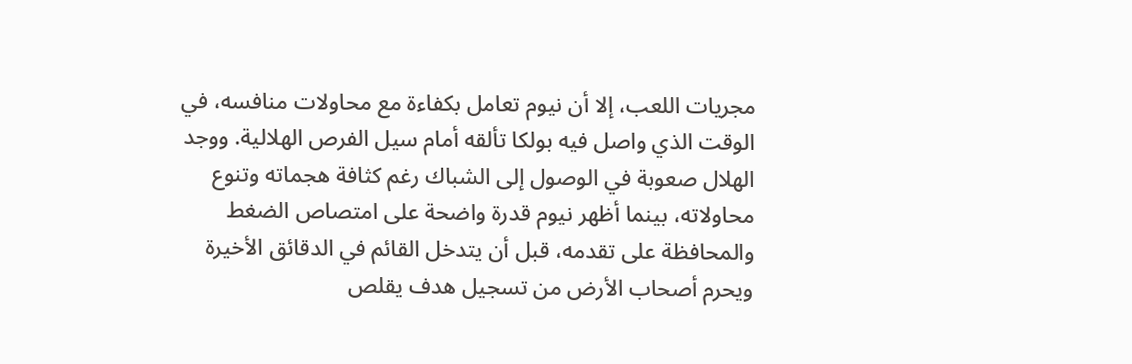مجريات اللعب، إلا أن نيوم تعامل بكفاءة مع محاولات منافسه، في الوقت الذي واصل فيه بولكا تألقه أمام سيل الفرص الهلالية. ووجد الهلال صعوبة في الوصول إلى الشباك رغم كثافة هجماته وتنوع محاولاته، بينما أظهر نيوم قدرة واضحة على امتصاص الضغط والمحافظة على تقدمه، قبل أن يتدخل القائم في الدقائق الأخيرة ويحرم أصحاب الأرض من تسجيل هدف يقلص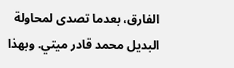الفارق، بعدما تصدى لمحاولة البديل محمد قادر ميتي. وبهذا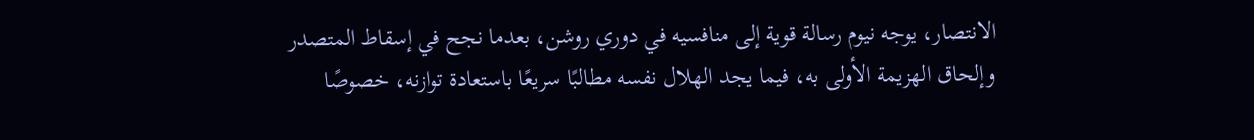الانتصار، يوجه نيوم رسالة قوية إلى منافسيه في دوري روشن، بعدما نجح في إسقاط المتصدر وإلحاق الهزيمة الأولى به، فيما يجد الهلال نفسه مطالبًا سريعًا باستعادة توازنه، خصوصًا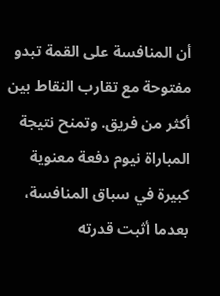أن المنافسة على القمة تبدو مفتوحة مع تقارب النقاط بين أكثر من فريق. وتمنح نتيجة المباراة نيوم دفعة معنوية كبيرة في سباق المنافسة، بعدما أثبت قدرته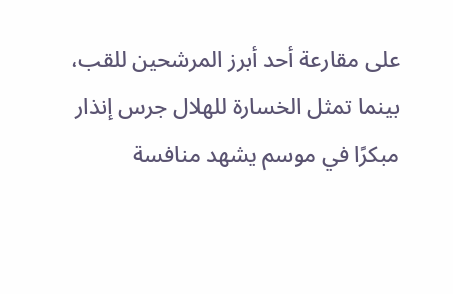على مقارعة أحد أبرز المرشحين للقب، بينما تمثل الخسارة للهلال جرس إنذار مبكرًا في موسم يشهد منافسة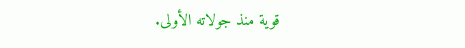قوية منذ جولاته الأولى.